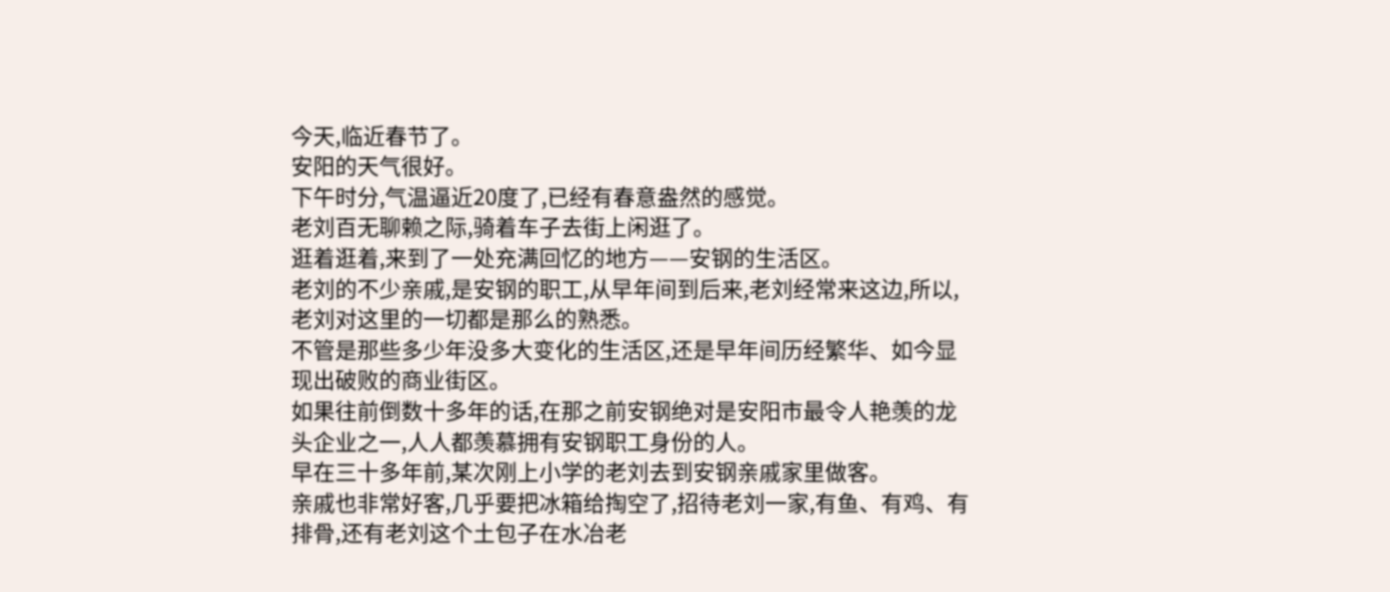今天,临近春节了。
安阳的天气很好。
下午时分,气温逼近20度了,已经有春意盎然的感觉。
老刘百无聊赖之际,骑着车子去街上闲逛了。
逛着逛着,来到了一处充满回忆的地方——安钢的生活区。
老刘的不少亲戚,是安钢的职工,从早年间到后来,老刘经常来这边,所以,老刘对这里的一切都是那么的熟悉。
不管是那些多少年没多大变化的生活区,还是早年间历经繁华、如今显现出破败的商业街区。
如果往前倒数十多年的话,在那之前安钢绝对是安阳市最令人艳羡的龙头企业之一,人人都羡慕拥有安钢职工身份的人。
早在三十多年前,某次刚上小学的老刘去到安钢亲戚家里做客。
亲戚也非常好客,几乎要把冰箱给掏空了,招待老刘一家,有鱼、有鸡、有排骨,还有老刘这个土包子在水冶老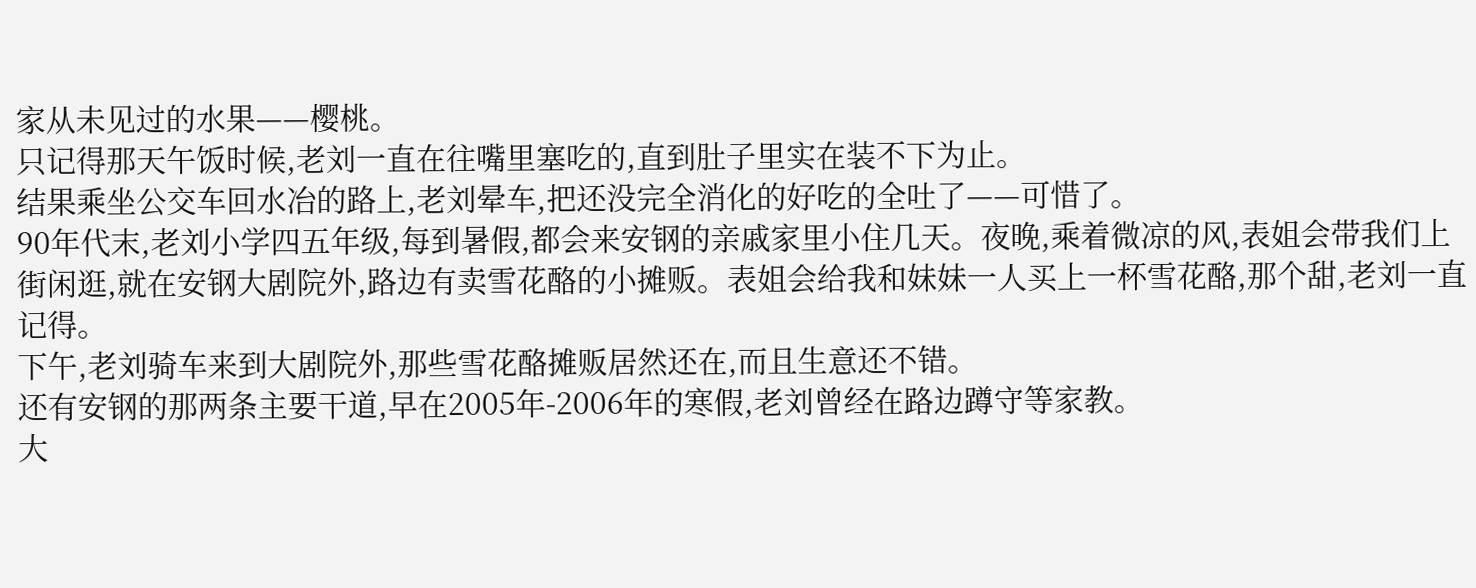家从未见过的水果——樱桃。
只记得那天午饭时候,老刘一直在往嘴里塞吃的,直到肚子里实在装不下为止。
结果乘坐公交车回水冶的路上,老刘晕车,把还没完全消化的好吃的全吐了——可惜了。
90年代末,老刘小学四五年级,每到暑假,都会来安钢的亲戚家里小住几天。夜晚,乘着微凉的风,表姐会带我们上街闲逛,就在安钢大剧院外,路边有卖雪花酪的小摊贩。表姐会给我和妹妹一人买上一杯雪花酪,那个甜,老刘一直记得。
下午,老刘骑车来到大剧院外,那些雪花酪摊贩居然还在,而且生意还不错。
还有安钢的那两条主要干道,早在2005年-2006年的寒假,老刘曾经在路边蹲守等家教。
大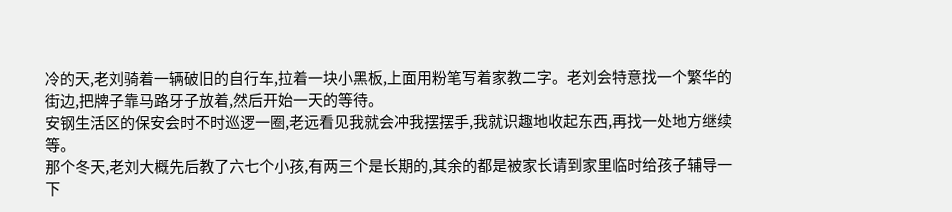冷的天,老刘骑着一辆破旧的自行车,拉着一块小黑板,上面用粉笔写着家教二字。老刘会特意找一个繁华的街边,把牌子靠马路牙子放着,然后开始一天的等待。
安钢生活区的保安会时不时巡逻一圈,老远看见我就会冲我摆摆手,我就识趣地收起东西,再找一处地方继续等。
那个冬天,老刘大概先后教了六七个小孩,有两三个是长期的,其余的都是被家长请到家里临时给孩子辅导一下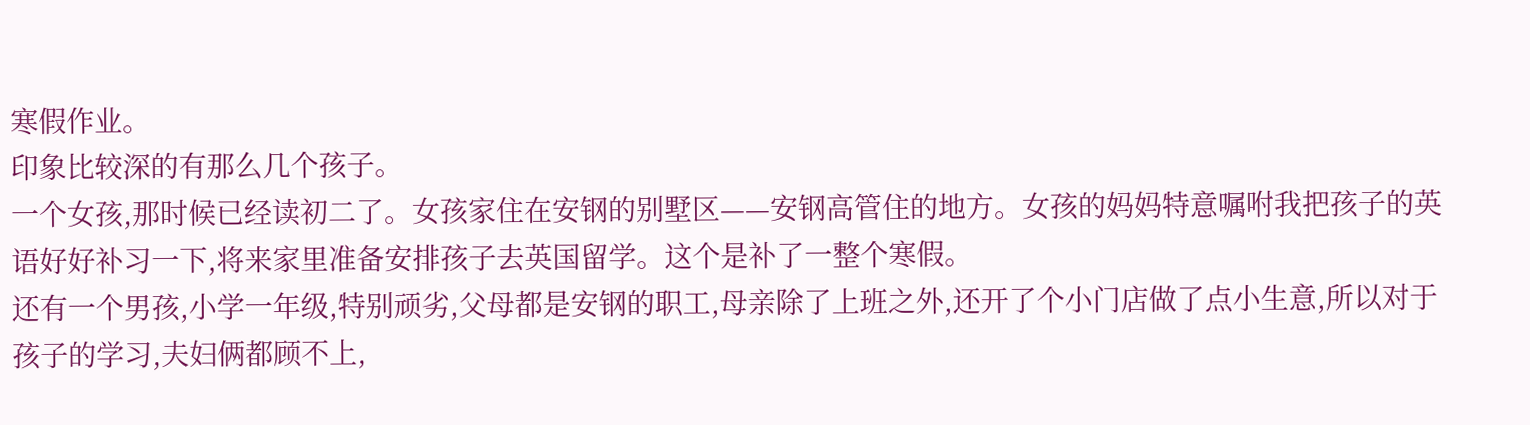寒假作业。
印象比较深的有那么几个孩子。
一个女孩,那时候已经读初二了。女孩家住在安钢的别墅区——安钢高管住的地方。女孩的妈妈特意嘱咐我把孩子的英语好好补习一下,将来家里准备安排孩子去英国留学。这个是补了一整个寒假。
还有一个男孩,小学一年级,特别顽劣,父母都是安钢的职工,母亲除了上班之外,还开了个小门店做了点小生意,所以对于孩子的学习,夫妇俩都顾不上,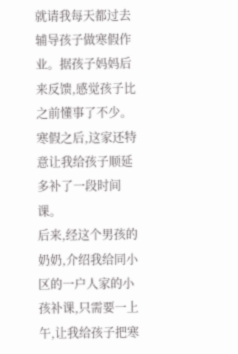就请我每天都过去辅导孩子做寒假作业。据孩子妈妈后来反馈,感觉孩子比之前懂事了不少。
寒假之后,这家还特意让我给孩子顺延多补了一段时间课。
后来,经这个男孩的奶奶,介绍我给同小区的一户人家的小孩补课,只需要一上午,让我给孩子把寒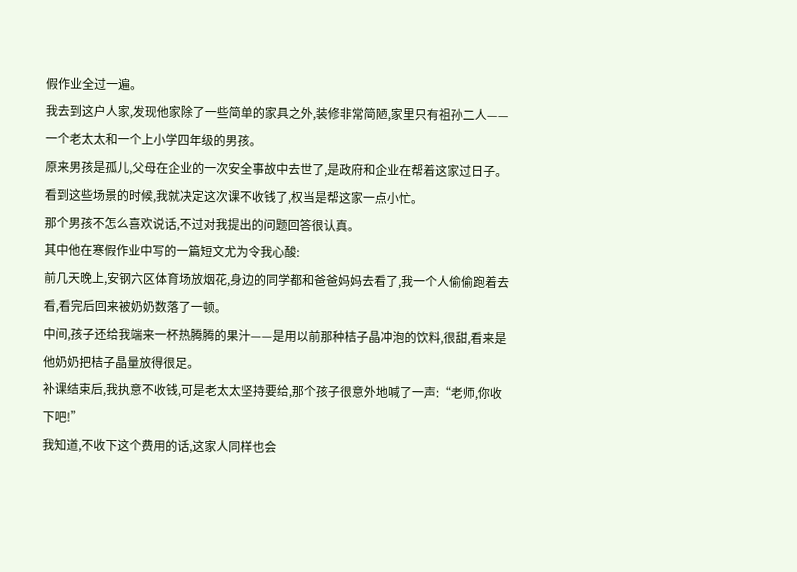假作业全过一遍。
我去到这户人家,发现他家除了一些简单的家具之外,装修非常简陋,家里只有祖孙二人——一个老太太和一个上小学四年级的男孩。
原来男孩是孤儿,父母在企业的一次安全事故中去世了,是政府和企业在帮着这家过日子。
看到这些场景的时候,我就决定这次课不收钱了,权当是帮这家一点小忙。
那个男孩不怎么喜欢说话,不过对我提出的问题回答很认真。
其中他在寒假作业中写的一篇短文尤为令我心酸:
前几天晚上,安钢六区体育场放烟花,身边的同学都和爸爸妈妈去看了,我一个人偷偷跑着去看,看完后回来被奶奶数落了一顿。
中间,孩子还给我端来一杯热腾腾的果汁——是用以前那种桔子晶冲泡的饮料,很甜,看来是他奶奶把桔子晶量放得很足。
补课结束后,我执意不收钱,可是老太太坚持要给,那个孩子很意外地喊了一声:“老师,你收下吧!”
我知道,不收下这个费用的话,这家人同样也会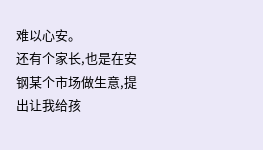难以心安。
还有个家长,也是在安钢某个市场做生意,提出让我给孩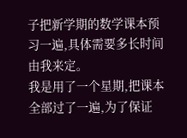子把新学期的数学课本预习一遍,具体需要多长时间由我来定。
我是用了一个星期,把课本全部过了一遍,为了保证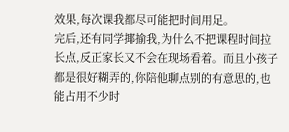效果,每次课我都尽可能把时间用足。
完后,还有同学揶揄我,为什么不把课程时间拉长点,反正家长又不会在现场看着。而且小孩子都是很好糊弄的,你陪他聊点别的有意思的,也能占用不少时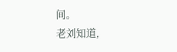间。
老刘知道,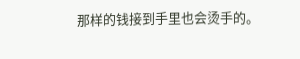那样的钱接到手里也会烫手的。